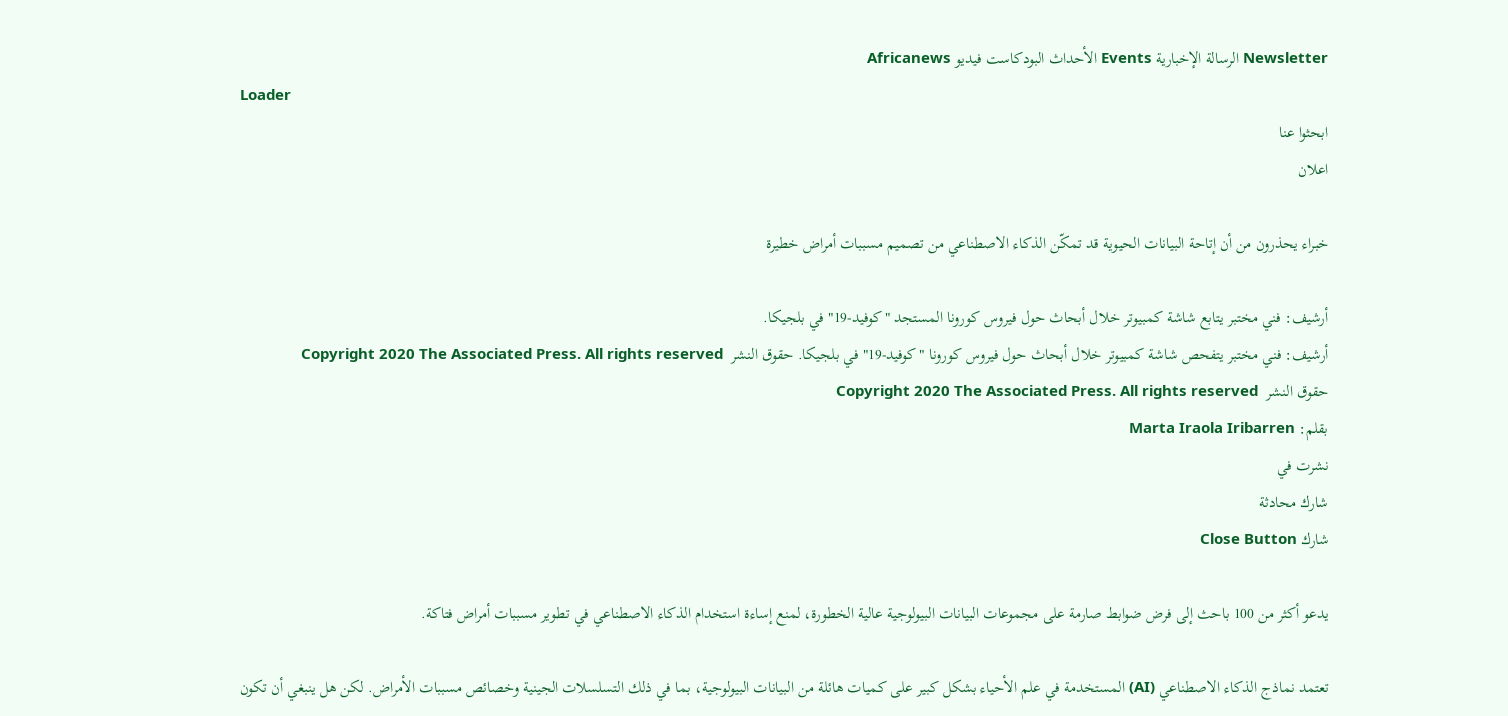Newsletter الرسالة الإخبارية Events الأحداث البودكاست فيديو Africanews
Loader
ابحثوا عنا
اعلان

خبراء يحذرون من أن إتاحة البيانات الحيوية قد تمكّن الذكاء الاصطناعي من تصميم مسببات أمراض خطيرة

أرشيف: فني مختبر يتابع شاشة كمبيوتر خلال أبحاث حول فيروس كورونا المستجد "كوفيد-19" في بلجيكا.
أرشيف: فني مختبر يتفحص شاشة كمبيوتر خلال أبحاث حول فيروس كورونا "كوفيد-19" في بلجيكا. حقوق النشر  Copyright 2020 The Associated Press. All rights reserved
حقوق النشر  Copyright 2020 The Associated Press. All rights reserved
بقلم: Marta Iraola Iribarren
نشرت في
شارك محادثة
شارك Close Button

يدعو أكثر من 100 باحث إلى فرض ضوابط صارمة على مجموعات البيانات البيولوجية عالية الخطورة، لمنع إساءة استخدام الذكاء الاصطناعي في تطوير مسببات أمراض فتاكة.

تعتمد نماذج الذكاء الاصطناعي (AI) المستخدمة في علم الأحياء بشكل كبير على كميات هائلة من البيانات البيولوجية، بما في ذلك التسلسلات الجينية وخصائص مسببات الأمراض. لكن هل ينبغي أن تكون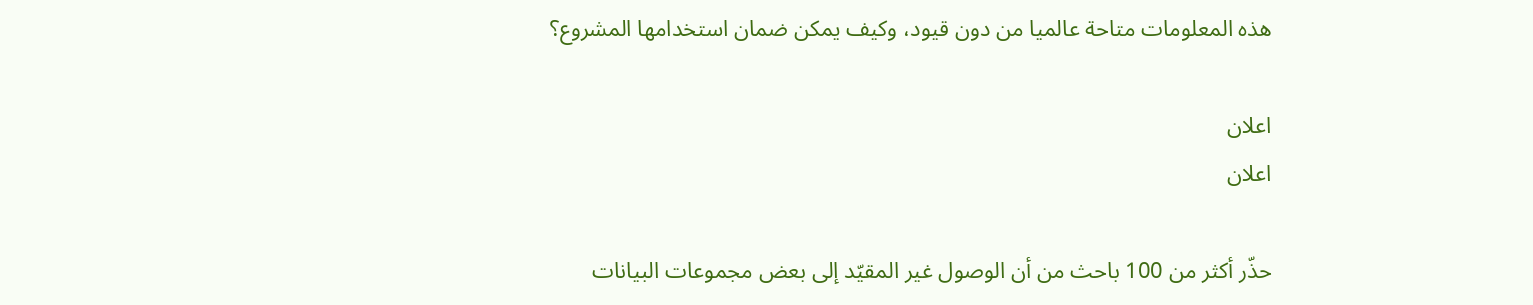هذه المعلومات متاحة عالميا من دون قيود، وكيف يمكن ضمان استخدامها المشروع؟

اعلان
اعلان

حذّر أكثر من 100 باحث من أن الوصول غير المقيّد إلى بعض مجموعات البيانات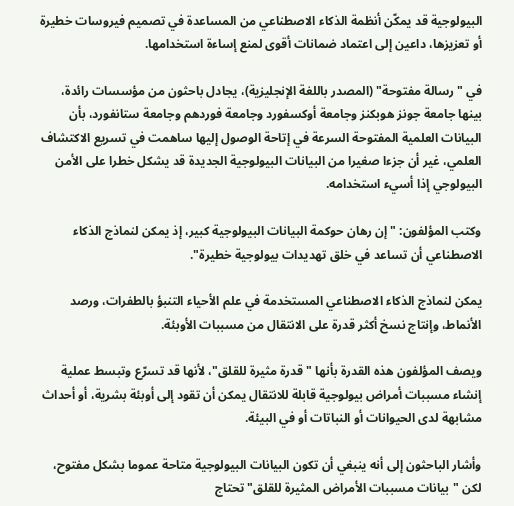البيولوجية قد يمكّن أنظمة الذكاء الاصطناعي من المساعدة في تصميم فيروسات خطيرة أو تعزيزها، داعين إلى اعتماد ضمانات أقوى لمنع إساءة استخدامها.

في "رسالة مفتوحة" (المصدر باللغة الإنجليزية)، يجادل باحثون من مؤسسات رائدة، بينها جامعة جونز هوبكنز وجامعة أوكسفورد وجامعة فوردهم وجامعة ستانفورد، بأن البيانات العلمية المفتوحة السرعة في إتاحة الوصول إليها ساهمت في تسريع الاكتشاف العلمي، غير أن جزءا صغيرا من البيانات البيولوجية الجديدة قد يشكل خطرا على الأمن البيولوجي إذا أسيء استخدامه.

وكتب المؤلفون: "إن رهان حوكمة البيانات البيولوجية كبير، إذ يمكن لنماذج الذكاء الاصطناعي أن تساعد في خلق تهديدات بيولوجية خطيرة".

يمكن لنماذج الذكاء الاصطناعي المستخدمة في علم الأحياء التنبؤ بالطفرات، ورصد الأنماط، وإنتاج نسخ أكثر قدرة على الانتقال من مسببات الأوبئة.

ويصف المؤلفون هذه القدرة بأنها "قدرة مثيرة للقلق"، لأنها قد تسرّع وتبسط عملية إنشاء مسببات أمراض بيولوجية قابلة للانتقال يمكن أن تقود إلى أوبئة بشرية، أو أحداث مشابهة لدى الحيوانات أو النباتات أو في البيئة.

وأشار الباحثون إلى أنه ينبغي أن تكون البيانات البيولوجية متاحة عموما بشكل مفتوح، لكن "بيانات مسببات الأمراض المثيرة للقلق" تحتاج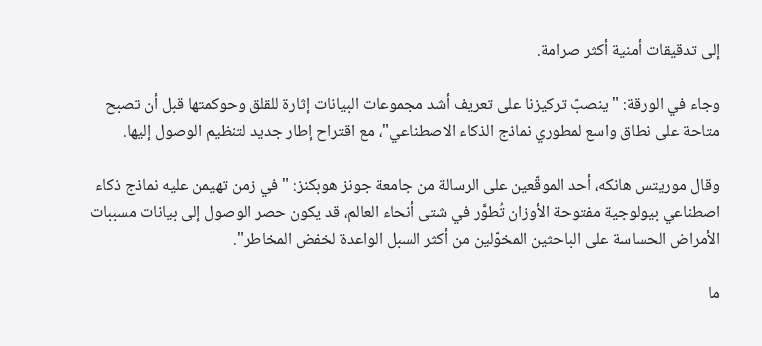إلى تدقيقات أمنية أكثر صرامة.

وجاء في الورقة: "ينصبّ تركيزنا على تعريف أشد مجموعات البيانات إثارة للقلق وحوكمتها قبل أن تصبح متاحة على نطاق واسع لمطوري نماذج الذكاء الاصطناعي"، مع اقتراح إطار جديد لتنظيم الوصول إليها.

وقال موريتس هانكه، أحد الموقّعين على الرسالة من جامعة جونز هوبكنز: "في زمن تهيمن عليه نماذج ذكاء اصطناعي بيولوجية مفتوحة الأوزان تُطوَّر في شتى أنحاء العالم، قد يكون حصر الوصول إلى بيانات مسببات الأمراض الحساسة على الباحثين المخوّلين من أكثر السبل الواعدة لخفض المخاطر".

ما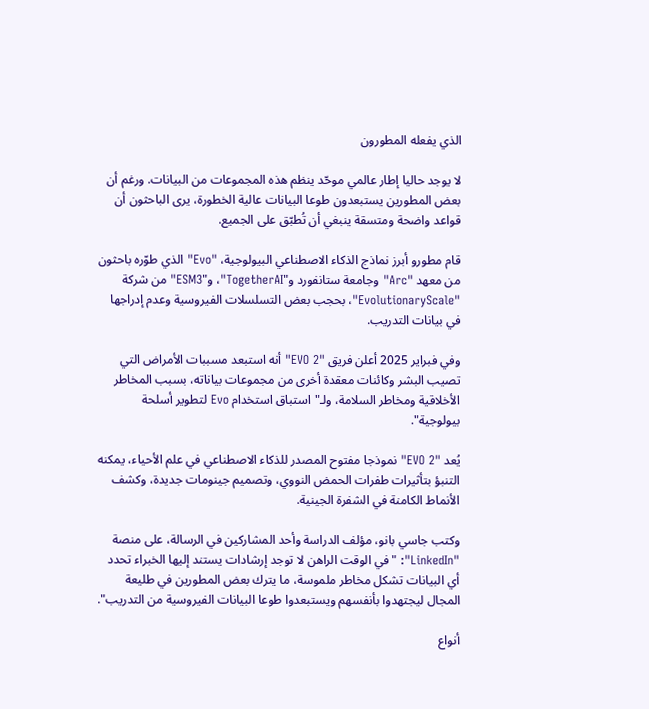الذي يفعله المطورون

لا يوجد حاليا إطار عالمي موحّد ينظم هذه المجموعات من البيانات. ورغم أن بعض المطورين يستبعدون طوعا البيانات عالية الخطورة، يرى الباحثون أن قواعد واضحة ومتسقة ينبغي أن تُطبّق على الجميع.

قام مطورو أبرز نماذج الذكاء الاصطناعي البيولوجية، "Evo" الذي طوّره باحثون من معهد "Arc" وجامعة ستانفورد و"TogetherAI"، و"ESM3" من شركة "EvolutionaryScale"، بحجب بعض التسلسلات الفيروسية وعدم إدراجها في بيانات التدريب.

وفي فبراير 2025 أعلن فريق "EVO 2" أنه استبعد مسببات الأمراض التي تصيب البشر وكائنات معقدة أخرى من مجموعات بياناته، بسبب المخاطر الأخلاقية ومخاطر السلامة، ولـ"استباق استخدام Evo لتطوير أسلحة بيولوجية".

يُعد "EVO 2" نموذجا مفتوح المصدر للذكاء الاصطناعي في علم الأحياء، يمكنه التنبؤ بتأثيرات طفرات الحمض النووي، وتصميم جينومات جديدة، وكشف الأنماط الكامنة في الشفرة الجينية.

وكتب جاسي بانو، مؤلف الدراسة وأحد المشاركين في الرسالة، على منصة "LinkedIn": "في الوقت الراهن لا توجد إرشادات يستند إليها الخبراء تحدد أي البيانات تشكل مخاطر ملموسة، ما يترك بعض المطورين في طليعة المجال ليجتهدوا بأنفسهم ويستبعدوا طوعا البيانات الفيروسية من التدريب".

أنواع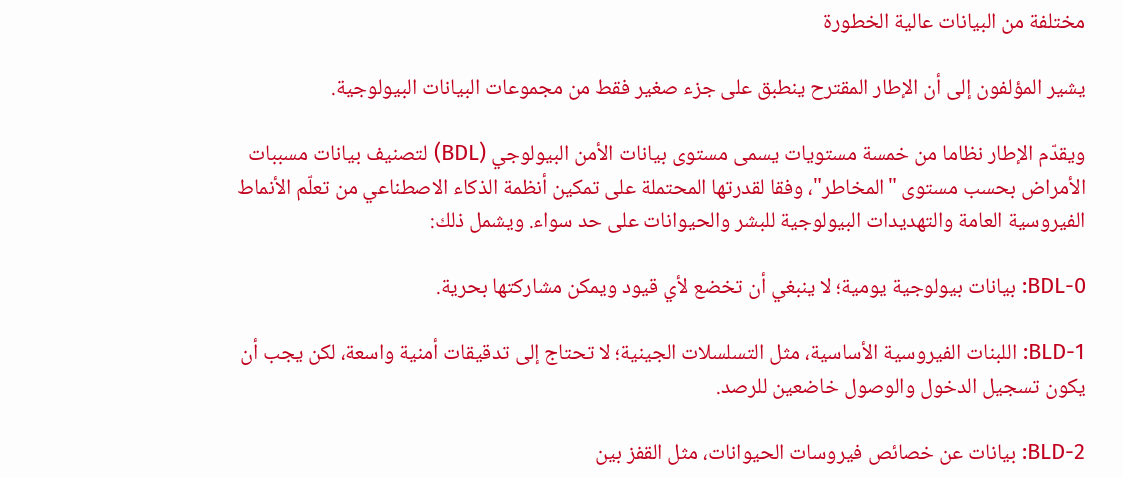مختلفة من البيانات عالية الخطورة

يشير المؤلفون إلى أن الإطار المقترح ينطبق على جزء صغير فقط من مجموعات البيانات البيولوجية.

ويقدّم الإطار نظاما من خمسة مستويات يسمى مستوى بيانات الأمن البيولوجي (BDL) لتصنيف بيانات مسببات الأمراض بحسب مستوى "المخاطر"، وفقا لقدرتها المحتملة على تمكين أنظمة الذكاء الاصطناعي من تعلّم الأنماط الفيروسية العامة والتهديدات البيولوجية للبشر والحيوانات على حد سواء. ويشمل ذلك:

BDL-0: بيانات بيولوجية يومية؛ لا ينبغي أن تخضع لأي قيود ويمكن مشاركتها بحرية.

BLD-1: اللبنات الفيروسية الأساسية، مثل التسلسلات الجينية؛ لا تحتاج إلى تدقيقات أمنية واسعة، لكن يجب أن يكون تسجيل الدخول والوصول خاضعين للرصد.

BLD-2: بيانات عن خصائص فيروسات الحيوانات، مثل القفز بين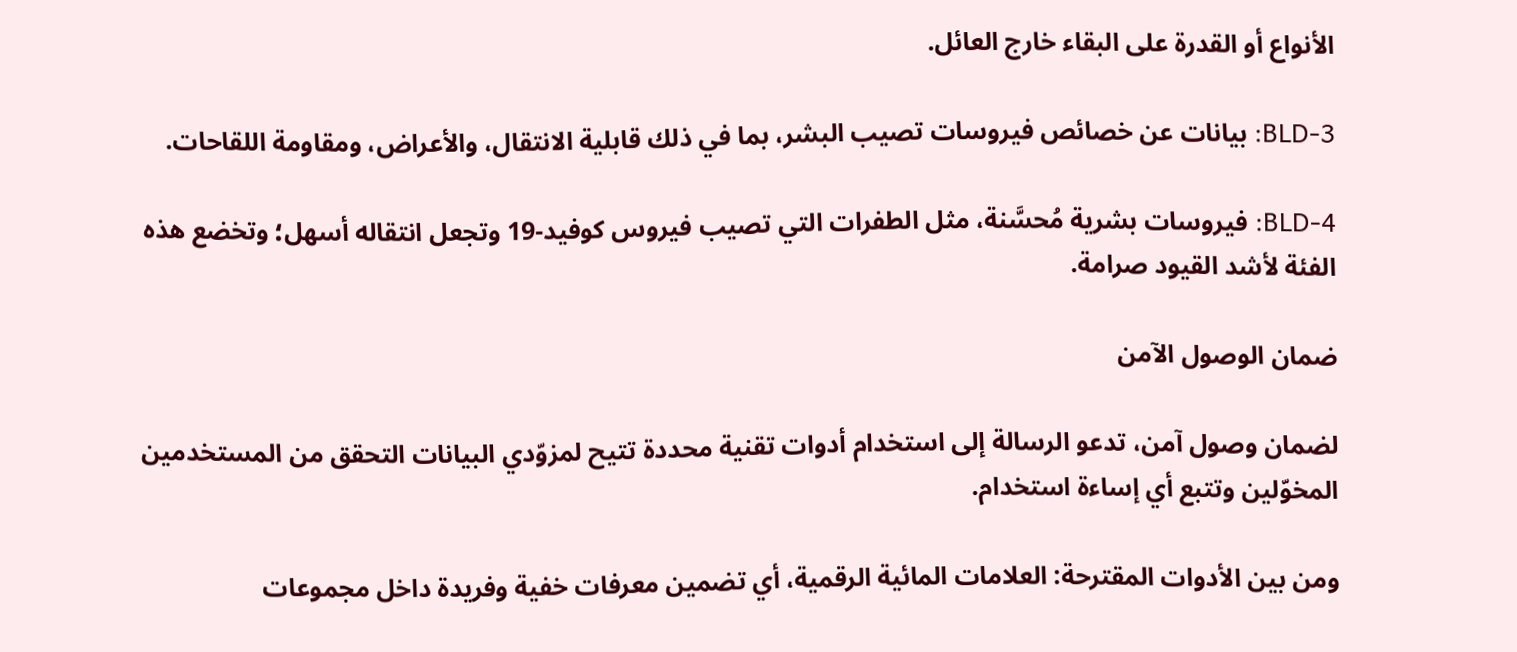الأنواع أو القدرة على البقاء خارج العائل.

BLD-3: بيانات عن خصائص فيروسات تصيب البشر، بما في ذلك قابلية الانتقال، والأعراض، ومقاومة اللقاحات.

BLD-4: فيروسات بشرية مُحسَّنة، مثل الطفرات التي تصيب فيروس كوفيد-19 وتجعل انتقاله أسهل؛ وتخضع هذه الفئة لأشد القيود صرامة.

ضمان الوصول الآمن

لضمان وصول آمن، تدعو الرسالة إلى استخدام أدوات تقنية محددة تتيح لمزوّدي البيانات التحقق من المستخدمين المخوّلين وتتبع أي إساءة استخدام.

ومن بين الأدوات المقترحة: العلامات المائية الرقمية، أي تضمين معرفات خفية وفريدة داخل مجموعات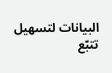البيانات لتسهيل تتبّع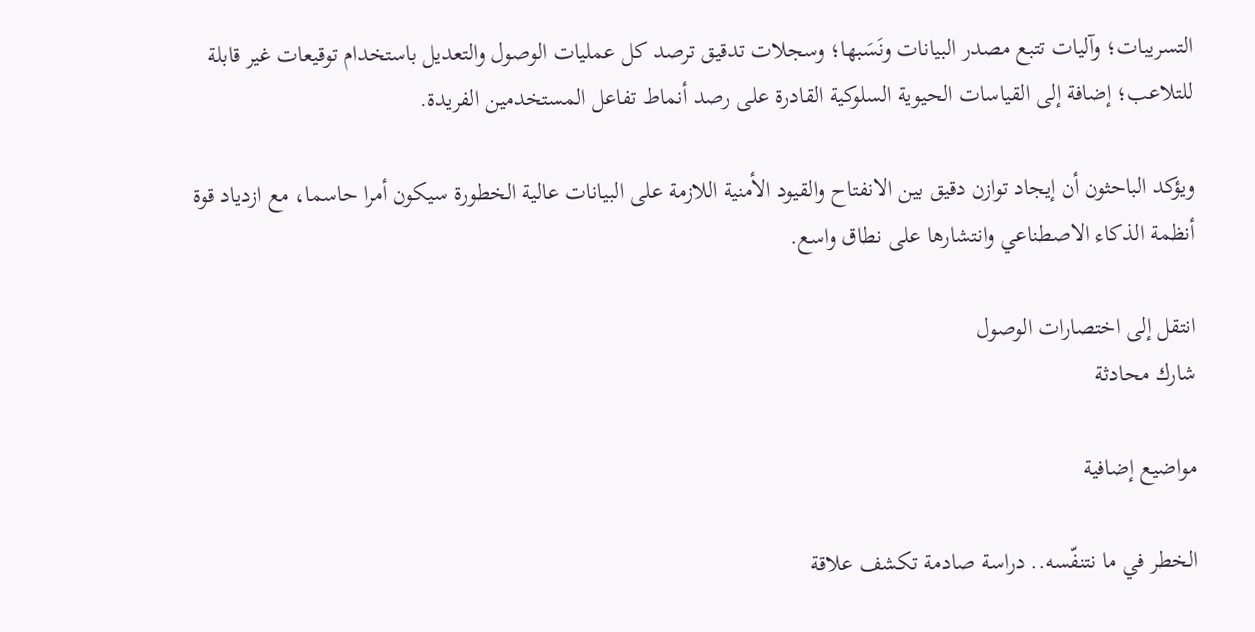التسريبات؛ وآليات تتبع مصدر البيانات ونَسَبها؛ وسجلات تدقيق ترصد كل عمليات الوصول والتعديل باستخدام توقيعات غير قابلة للتلاعب؛ إضافة إلى القياسات الحيوية السلوكية القادرة على رصد أنماط تفاعل المستخدمين الفريدة.

ويؤكد الباحثون أن إيجاد توازن دقيق بين الانفتاح والقيود الأمنية اللازمة على البيانات عالية الخطورة سيكون أمرا حاسما، مع ازدياد قوة أنظمة الذكاء الاصطناعي وانتشارها على نطاق واسع.

انتقل إلى اختصارات الوصول
شارك محادثة

مواضيع إضافية

الخطر في ما نتنفّسه.. دراسة صادمة تكشف علاقة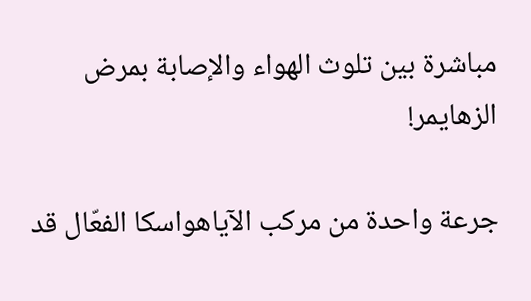مباشرة بين تلوث الهواء والإصابة بمرض الزهايمر!

جرعة واحدة من مركب الآياهواسكا الفعّال قد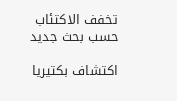تخفف الاكتئاب حسب بحث جديد

اكتشاف بكتيريا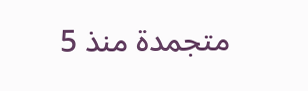متجمدة منذ 5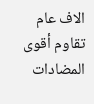الاف عام تقاوم أقوى المضادات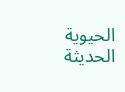الحيوية الحديثة